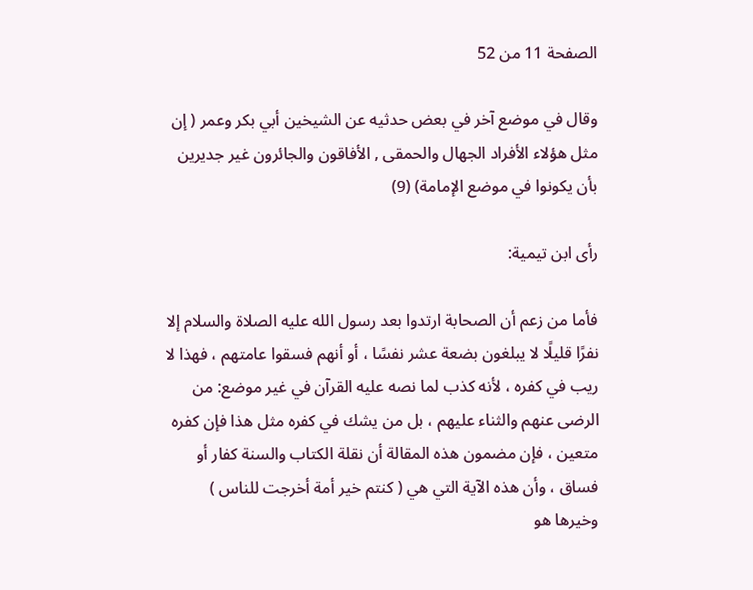الصفحة 11 من 52

وقال في موضع آخر في بعض حدثيه عن الشيخين أبي بكر وعمر ( إن مثل هؤلاء الأفراد الجهال والحمقى , الأفاقون والجائرون غير جديرين بأن يكونوا في موضع الإمامة) (9)

رأى ابن تيمية:

فأما من زعم أن الصحابة ارتدوا بعد رسول الله عليه الصلاة والسلام إلا نفرًا قليلًا لا يبلغون بضعة عشر نفسًا ، أو أنهم فسقوا عامتهم ، فهذا لا ريب في كفره ، لأنه كذب لما نصه عليه القرآن في غير موضع: من الرضى عنهم والثناء عليهم ، بل من يشك في كفره مثل هذا فإن كفره متعين ، فإن مضمون هذه المقالة أن نقلة الكتاب والسنة كفار أو فساق ، وأن هذه الآية التي هي ( كنتم خير أمة أخرجت للناس ) وخيرها هو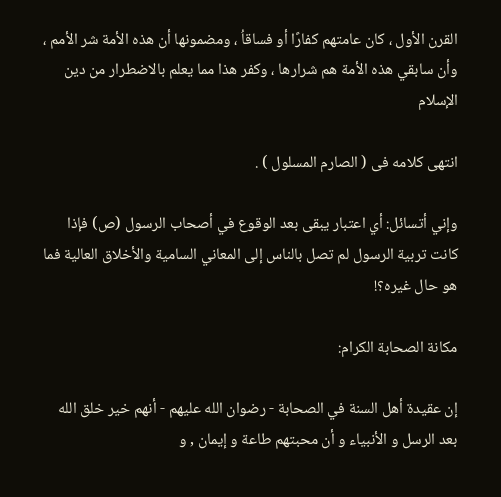القرن الأول ، كان عامتهم كفارًا أو فساقاُ ، ومضمونها أن هذه الأمة شر الأمم ، وأن سابقي هذه الأمة هم شرارها ، وكفر هذا مما يعلم بالاضطرار من دين الإسلام

انتهى كلامه فى ( الصارم المسلول ) .

وإني أتسائل: أي اعتبار يبقى بعد الوقوع في أصحاب الرسول (ص) فإذا كانت تربية الرسول لم تصل بالناس إلى المعاني السامية والأخلاق العالية فما هو حال غيره؟!

مكانة الصحابة الكرام:

إن عقيدة أهل السنة في الصحابة - رضوان الله عليهم - أنهم خير خلق الله بعد الرسل و الأنبياء و أن محبتهم طاعة و إيمان , و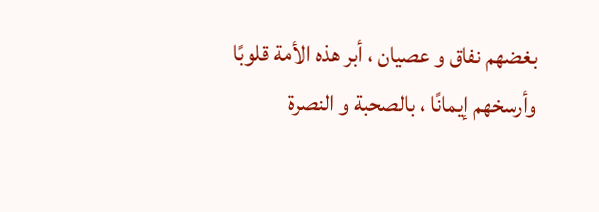بغضهم نفاق و عصيان ، أبر هذه الأمة قلوبًا وأرسخهم إيمانًا ، بالصحبة و النصرة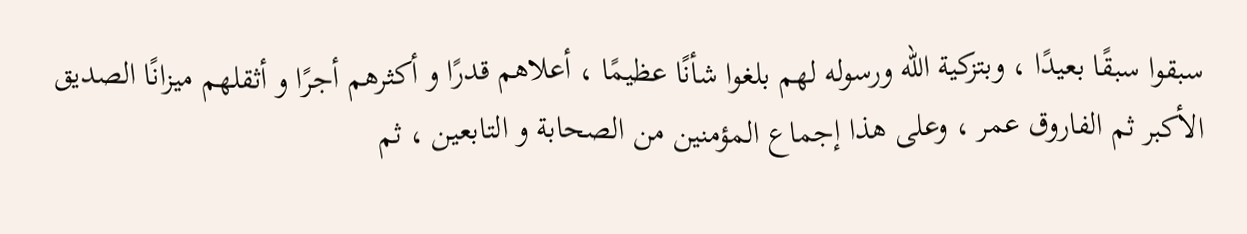سبقوا سبقًا بعيدًا ، وبتزكية الله ورسوله لهم بلغوا شأنًا عظيمًا ، أعلاهم قدرًا و أكثرهم أجرًا و أثقلهم ميزانًا الصديق الأكبر ثم الفاروق عمر ، وعلى هذا إجماع المؤمنين من الصحابة و التابعين ، ثم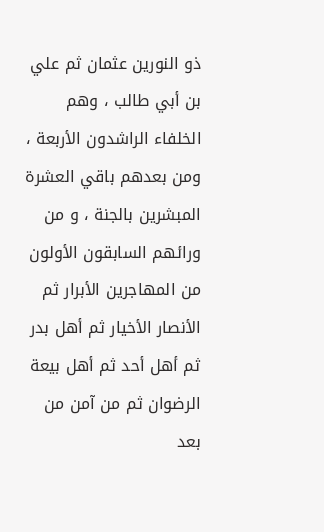ذو النورين عثمان ثم علي بن أبي طالب ، وهم الخلفاء الراشدون الأربعة ، ومن بعدهم باقي العشرة المبشرين بالجنة ، و من ورائهم السابقون الأولون من المهاجرين الأبرار ثم الأنصار الأخيار ثم أهل بدر ثم أهل أحد ثم أهل بيعة الرضوان ثم من آمن من بعد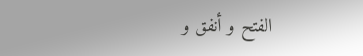الفتح و أنفق و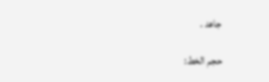جاهد .

حجم الخط: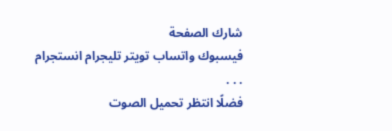شارك الصفحة
فيسبوك واتساب تويتر تليجرام انستجرام
. . .
فضلًا انتظر تحميل الصوت